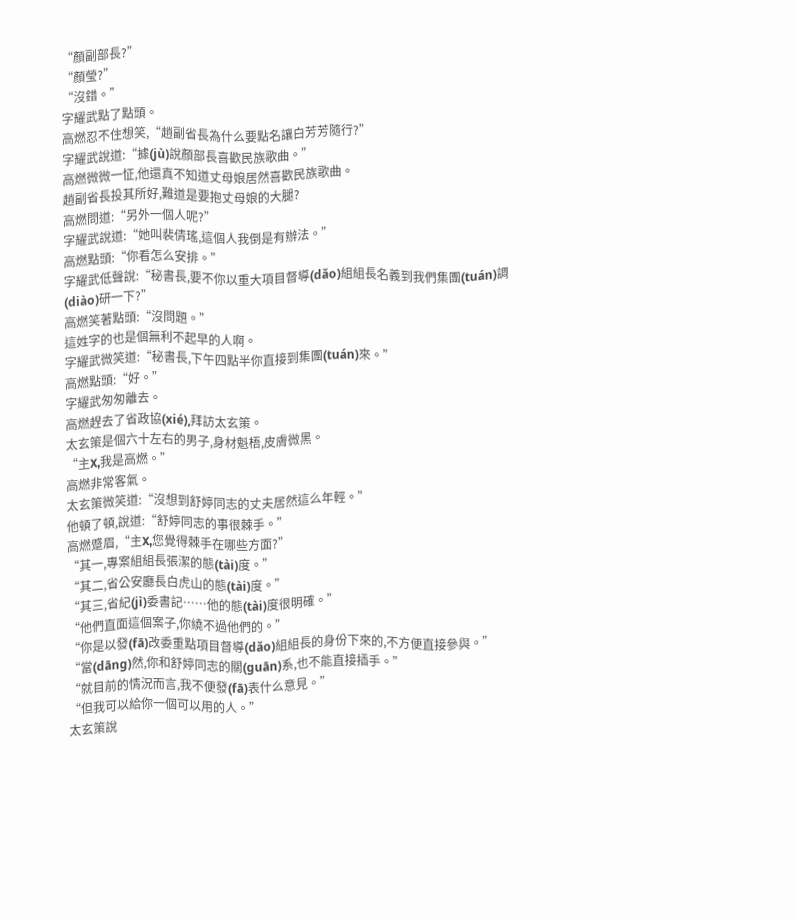“顏副部長?”
“顏瑩?”
“沒錯。”
字耀武點了點頭。
高燃忍不住想笑,“趙副省長為什么要點名讓白芳芳隨行?”
字耀武說道:“據(jù)說顏部長喜歡民族歌曲。”
高燃微微一怔,他還真不知道丈母娘居然喜歡民族歌曲。
趙副省長投其所好,難道是要抱丈母娘的大腿?
高燃問道:“另外一個人呢?”
字耀武說道:“她叫裴倩瑤,這個人我倒是有辦法。”
高燃點頭:“你看怎么安排。”
字耀武低聲說:“秘書長,要不你以重大項目督導(dǎo)組組長名義到我們集團(tuán)調(diào)研一下?”
高燃笑著點頭:“沒問題。”
這姓字的也是個無利不起早的人啊。
字耀武微笑道:“秘書長,下午四點半你直接到集團(tuán)來。”
高燃點頭:“好。”
字耀武匆匆離去。
高燃趕去了省政協(xié),拜訪太玄策。
太玄策是個六十左右的男子,身材魁梧,皮膚微黑。
“主X,我是高燃。”
高燃非常客氣。
太玄策微笑道:“沒想到舒婷同志的丈夫居然這么年輕。”
他頓了頓,說道:“舒婷同志的事很棘手。”
高燃蹙眉,“主X,您覺得棘手在哪些方面?”
“其一,專案組組長張潔的態(tài)度。”
“其二,省公安廳長白虎山的態(tài)度。”
“其三,省紀(jì)委書記……他的態(tài)度很明確。”
“他們直面這個案子,你繞不過他們的。”
“你是以發(fā)改委重點項目督導(dǎo)組組長的身份下來的,不方便直接參與。”
“當(dāng)然,你和舒婷同志的關(guān)系,也不能直接插手。”
“就目前的情況而言,我不便發(fā)表什么意見。”
“但我可以給你一個可以用的人。”
太玄策說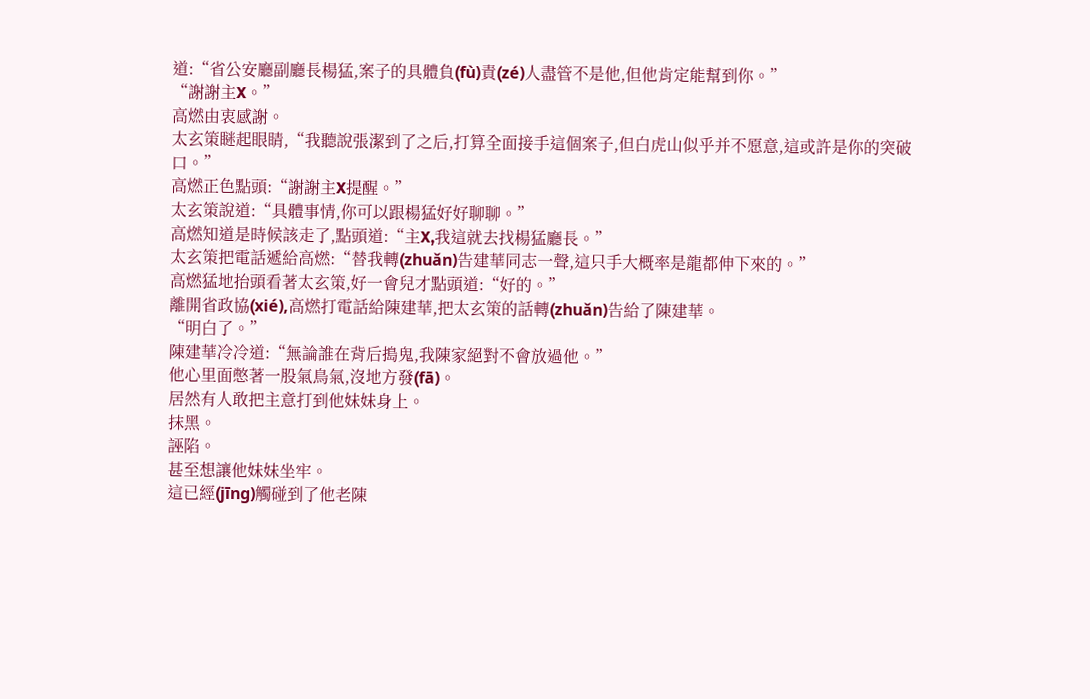道:“省公安廳副廳長楊猛,案子的具體負(fù)責(zé)人盡管不是他,但他肯定能幫到你。”
“謝謝主X。”
高燃由衷感謝。
太玄策瞇起眼睛,“我聽說張潔到了之后,打算全面接手這個案子,但白虎山似乎并不愿意,這或許是你的突破口。”
高燃正色點頭:“謝謝主X提醒。”
太玄策說道:“具體事情,你可以跟楊猛好好聊聊。”
高燃知道是時候該走了,點頭道:“主X,我這就去找楊猛廳長。”
太玄策把電話遞給高燃:“替我轉(zhuǎn)告建華同志一聲,這只手大概率是龍都伸下來的。”
高燃猛地抬頭看著太玄策,好一會兒才點頭道:“好的。”
離開省政協(xié),高燃打電話給陳建華,把太玄策的話轉(zhuǎn)告給了陳建華。
“明白了。”
陳建華冷冷道:“無論誰在背后搗鬼,我陳家絕對不會放過他。”
他心里面憋著一股氣鳥氣,沒地方發(fā)。
居然有人敢把主意打到他妹妹身上。
抹黑。
誣陷。
甚至想讓他妹妹坐牢。
這已經(jīng)觸碰到了他老陳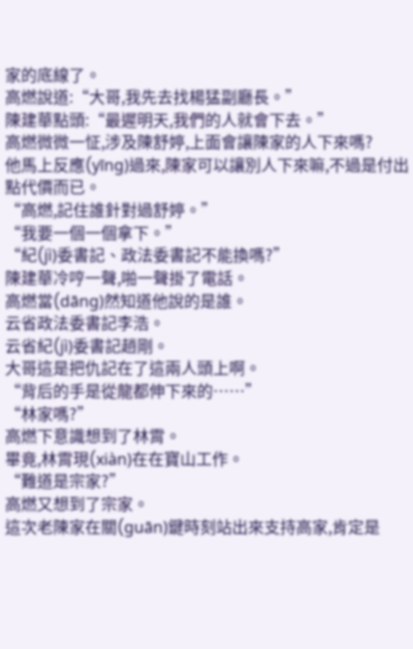家的底線了。
高燃說道:“大哥,我先去找楊猛副廳長。”
陳建華點頭:“最遲明天,我們的人就會下去。”
高燃微微一怔,涉及陳舒婷,上面會讓陳家的人下來嗎?
他馬上反應(yīng)過來,陳家可以讓別人下來嘛,不過是付出點代價而已。
“高燃,記住誰針對過舒婷。”
“我要一個一個拿下。”
“紀(jì)委書記、政法委書記不能換嗎?”
陳建華冷哼一聲,啪一聲掛了電話。
高燃當(dāng)然知道他說的是誰。
云省政法委書記李浩。
云省紀(jì)委書記趙剛。
大哥這是把仇記在了這兩人頭上啊。
“背后的手是從龍都伸下來的……”
“林家嗎?”
高燃下意識想到了林霄。
畢竟,林霄現(xiàn)在在寶山工作。
“難道是宗家?”
高燃又想到了宗家。
這次老陳家在關(guān)鍵時刻站出來支持高家,肯定是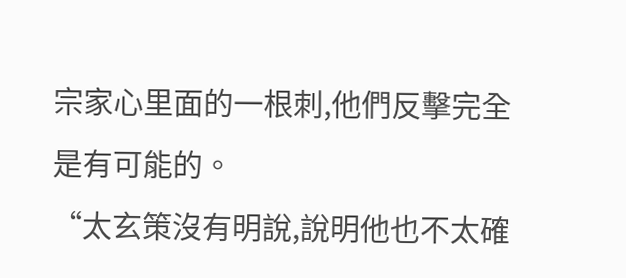宗家心里面的一根刺,他們反擊完全是有可能的。
“太玄策沒有明說,說明他也不太確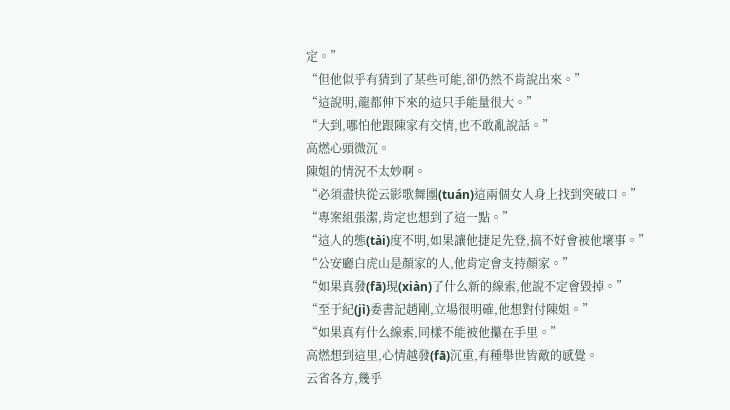定。”
“但他似乎有猜到了某些可能,卻仍然不肯說出來。”
“這說明,龍都伸下來的這只手能量很大。”
“大到,哪怕他跟陳家有交情,也不敢亂說話。”
高燃心頭微沉。
陳姐的情況不太妙啊。
“必須盡快從云影歌舞團(tuán)這兩個女人身上找到突破口。”
“專案組張潔,肯定也想到了這一點。”
“這人的態(tài)度不明,如果讓他捷足先登,搞不好會被他壞事。”
“公安廳白虎山是顏家的人,他肯定會支持顏家。”
“如果真發(fā)現(xiàn)了什么新的線索,他說不定會毀掉。”
“至于紀(jì)委書記趙剛,立場很明確,他想對付陳姐。”
“如果真有什么線索,同樣不能被他攥在手里。”
高燃想到這里,心情越發(fā)沉重,有種舉世皆敵的感覺。
云省各方,幾乎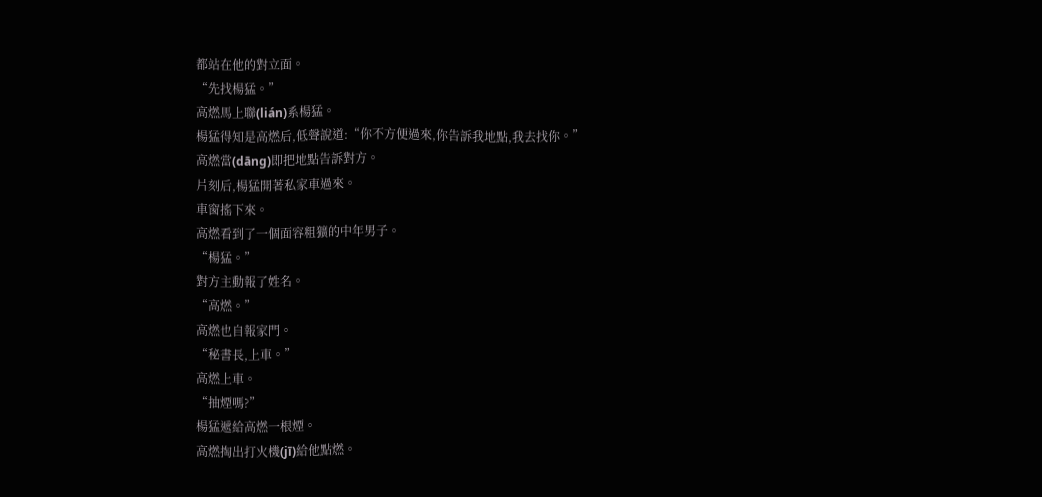都站在他的對立面。
“先找楊猛。”
高燃馬上聯(lián)系楊猛。
楊猛得知是高燃后,低聲說道:“你不方便過來,你告訴我地點,我去找你。”
高燃當(dāng)即把地點告訴對方。
片刻后,楊猛開著私家車過來。
車窗搖下來。
高燃看到了一個面容粗獷的中年男子。
“楊猛。”
對方主動報了姓名。
“高燃。”
高燃也自報家門。
“秘書長,上車。”
高燃上車。
“抽煙嗎?”
楊猛遞給高燃一根煙。
高燃掏出打火機(jī)給他點燃。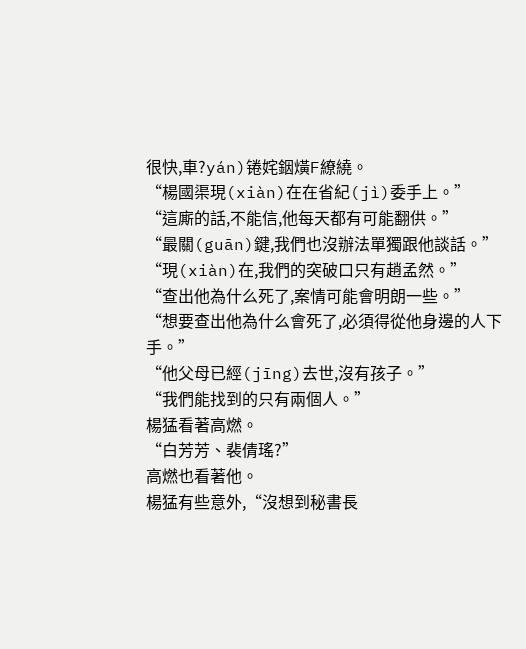很快,車?yán)锩姹銦熿F繚繞。
“楊國渠現(xiàn)在在省紀(jì)委手上。”
“這廝的話,不能信,他每天都有可能翻供。”
“最關(guān)鍵,我們也沒辦法單獨跟他談話。”
“現(xiàn)在,我們的突破口只有趙孟然。”
“查出他為什么死了,案情可能會明朗一些。”
“想要查出他為什么會死了,必須得從他身邊的人下手。”
“他父母已經(jīng)去世,沒有孩子。”
“我們能找到的只有兩個人。”
楊猛看著高燃。
“白芳芳、裴倩瑤?”
高燃也看著他。
楊猛有些意外,“沒想到秘書長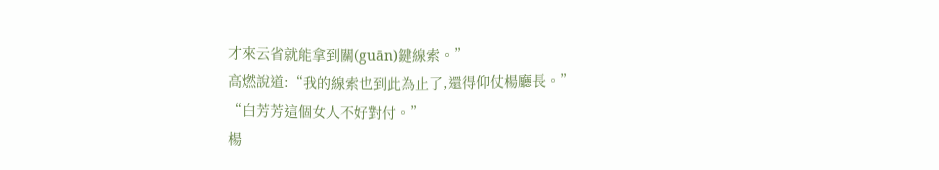才來云省就能拿到關(guān)鍵線索。”
高燃說道:“我的線索也到此為止了,還得仰仗楊廳長。”
“白芳芳這個女人不好對付。”
楊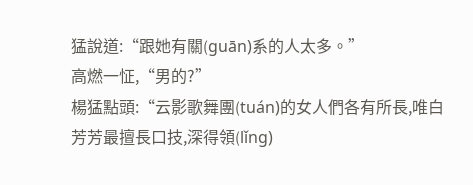猛說道:“跟她有關(guān)系的人太多。”
高燃一怔,“男的?”
楊猛點頭:“云影歌舞團(tuán)的女人們各有所長,唯白芳芳最擅長口技,深得領(lǐng)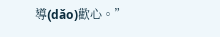導(dǎo)歡心。”